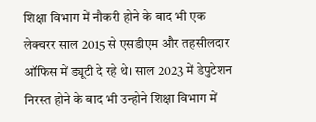शिक्षा विभाग में नौकरी होने के बाद भी एक लेक्चरर साल 2015 से एसडीएम और तहसीलदार ऑफिस में ड्यूटी दे रहे थे। साल 2023 में डेपुटेशन निरस्त होने के बाद भी उन्होने शिक्षा विभाग में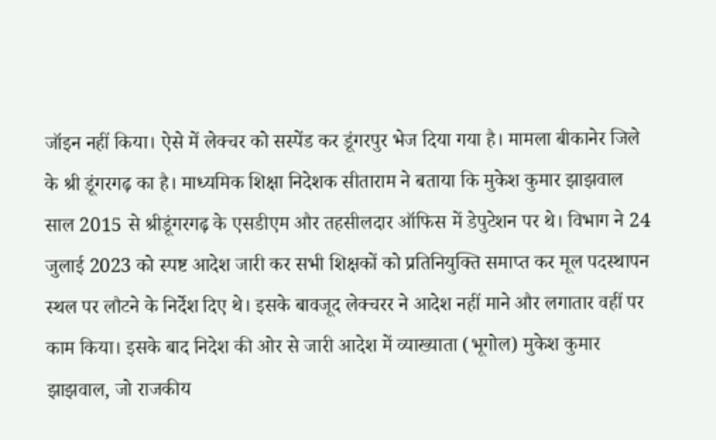जॉइन नहीं किया। ऐसे में लेक्चर को सस्पेंड कर डूंगरपुर भेज दिया गया है। मामला बीकानेर जिले के श्री डूंगरगढ़ का है। माध्यमिक शिक्षा निदेशक सीताराम ने बताया कि मुकेश कुमार झाझवाल साल 2015 से श्रीडूंगरगढ़ के एसडीएम और तहसीलदार ऑफिस में डेपुटेशन पर थे। विभाग ने 24 जुलाई 2023 को स्पष्ट आदेश जारी कर सभी शिक्षकों को प्रतिनियुक्ति समाप्त कर मूल पदस्थापन स्थल पर लौटने के निर्देश दिए थे। इसके बावजूद लेक्चरर ने आदेश नहीं माने और लगातार वहीं पर काम किया। इसके बाद निदेश की ओर से जारी आदेश में व्याख्याता (भूगोल) मुकेश कुमार झाझवाल, जो राजकीय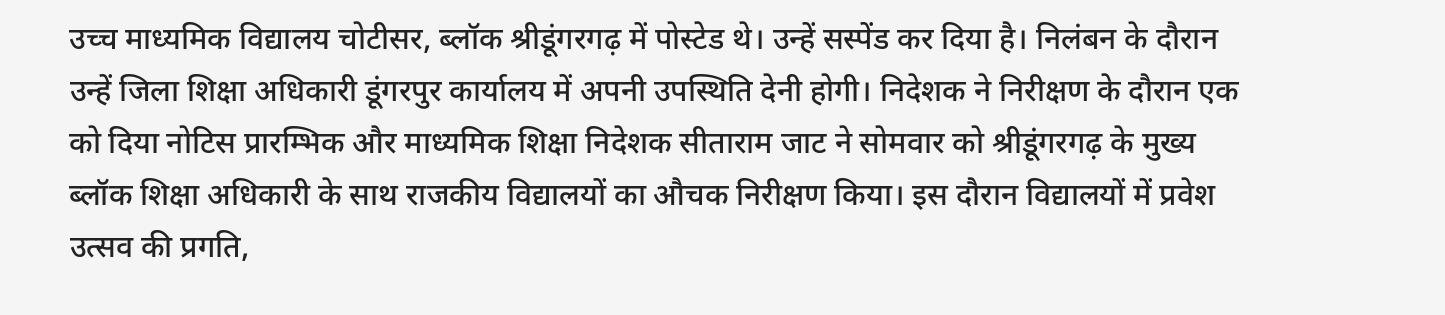उच्च माध्यमिक विद्यालय चोटीसर, ब्लॉक श्रीडूंगरगढ़ में पोस्टेड थे। उन्हें सस्पेंड कर दिया है। निलंबन के दौरान उन्हें जिला शिक्षा अधिकारी डूंगरपुर कार्यालय में अपनी उपस्थिति देनी होगी। निदेशक ने निरीक्षण के दौरान एक को दिया नोटिस प्रारम्भिक और माध्यमिक शिक्षा निदेशक सीताराम जाट ने सोमवार को श्रीडूंगरगढ़ के मुख्य ब्लॉक शिक्षा अधिकारी के साथ राजकीय विद्यालयों का औचक निरीक्षण किया। इस दौरान विद्यालयों में प्रवेश उत्सव की प्रगति,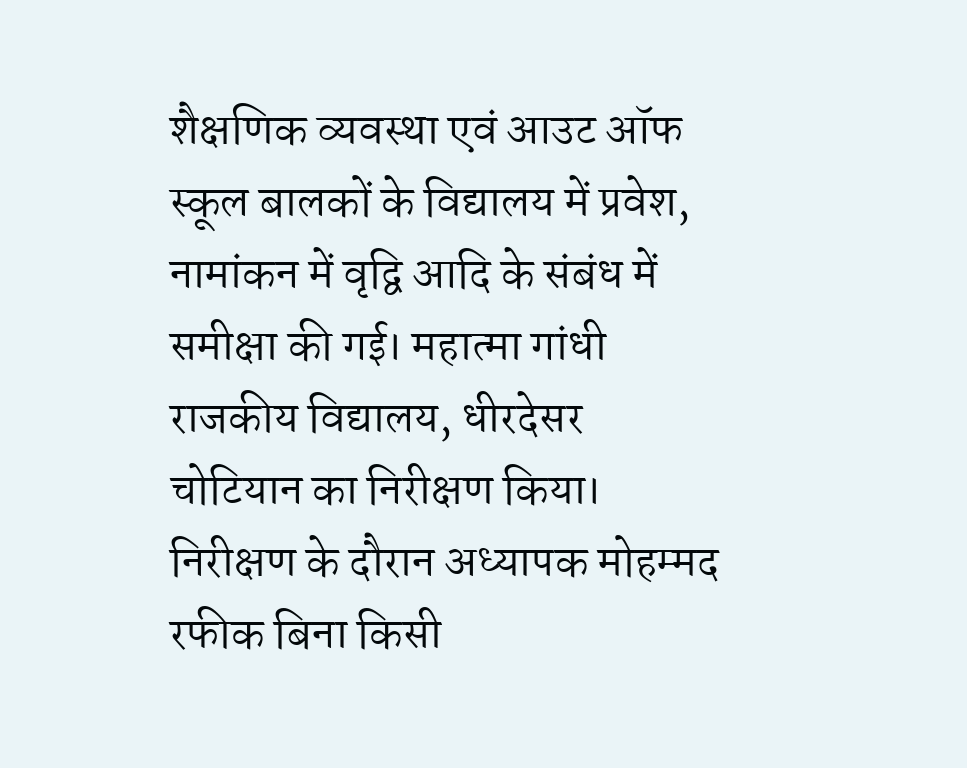शैक्षणिक व्यवस्था एवं आउट ऑफ स्कूल बालकों के विद्यालय में प्रवेश, नामांकन में वृद्वि आदि के संबंध में समीक्षा की गई। महात्मा गांधी राजकीय विद्यालय, धीरदेसर चोटियान का निरीक्षण किया। निरीक्षण के दौरान अध्यापक मोहम्मद रफीक बिना किसी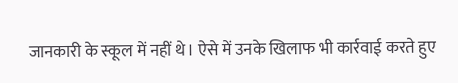जानकारी के स्कूल में नहीं थे। ऐसे में उनके खिलाफ भी कार्रवाई करते हुए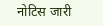नोटिस जारी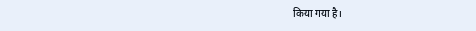किया गया है।